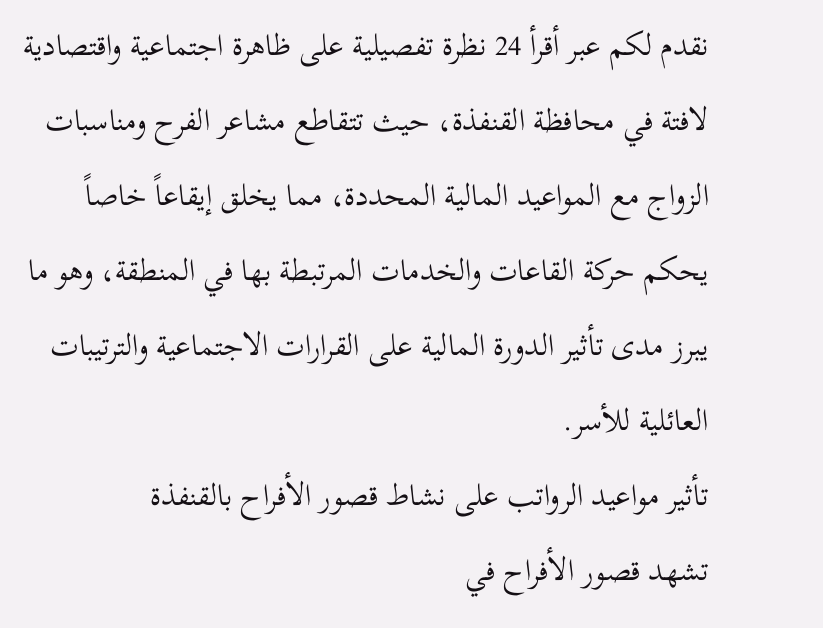نقدم لكم عبر أقرأ 24 نظرة تفصيلية على ظاهرة اجتماعية واقتصادية لافتة في محافظة القنفذة، حيث تتقاطع مشاعر الفرح ومناسبات الزواج مع المواعيد المالية المحددة، مما يخلق إيقاعاً خاصاً يحكم حركة القاعات والخدمات المرتبطة بها في المنطقة، وهو ما يبرز مدى تأثير الدورة المالية على القرارات الاجتماعية والترتيبات العائلية للأسر.
تأثير مواعيد الرواتب على نشاط قصور الأفراح بالقنفذة
تشهد قصور الأفراح في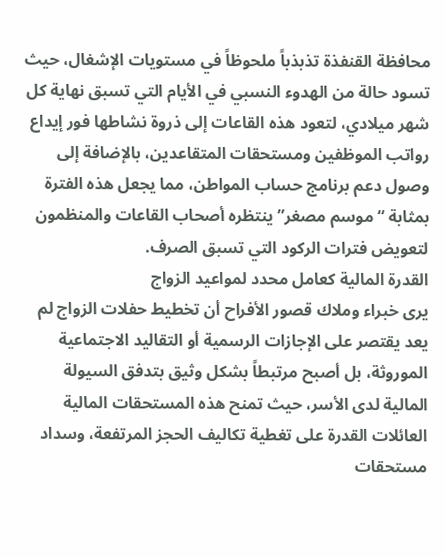محافظة القنفذة تذبذباً ملحوظاً في مستويات الإشغال، حيث تسود حالة من الهدوء النسبي في الأيام التي تسبق نهاية كل شهر ميلادي، لتعود هذه القاعات إلى ذروة نشاطها فور إيداع رواتب الموظفين ومستحقات المتقاعدين، بالإضافة إلى وصول دعم برنامج حساب المواطن، مما يجعل هذه الفترة بمثابة “موسم مصغر” ينتظره أصحاب القاعات والمنظمون لتعويض فترات الركود التي تسبق الصرف.
القدرة المالية كعامل محدد لمواعيد الزواج
يرى خبراء وملاك قصور الأفراح أن تخطيط حفلات الزواج لم يعد يقتصر على الإجازات الرسمية أو التقاليد الاجتماعية الموروثة، بل أصبح مرتبطاً بشكل وثيق بتدفق السيولة المالية لدى الأسر، حيث تمنح هذه المستحقات المالية العائلات القدرة على تغطية تكاليف الحجز المرتفعة، وسداد مستحقات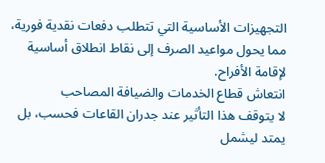التجهيزات الأساسية التي تتطلب دفعات نقدية فورية، مما يحول مواعيد الصرف إلى نقاط انطلاق أساسية لإقامة الأفراح.
انتعاش قطاع الخدمات والضيافة المصاحب
لا يتوقف هذا التأثير عند جدران القاعات فحسب، بل يمتد ليشمل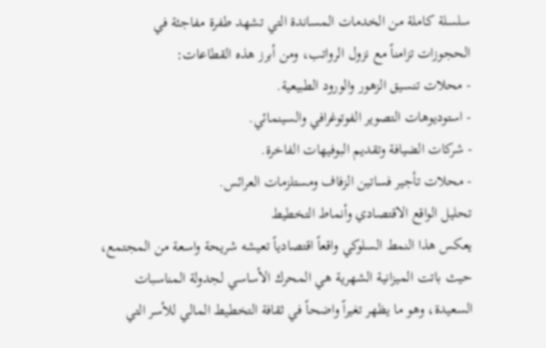سلسلة كاملة من الخدمات المساندة التي تشهد طفرة مفاجئة في الحجوزات تزامناً مع نزول الرواتب، ومن أبرز هذه القطاعات:
- محلات تنسيق الزهور والورود الطبيعية.
- استوديوهات التصوير الفوتوغرافي والسينمائي.
- شركات الضيافة وتقديم البوفيهات الفاخرة.
- محلات تأجير فساتين الزفاف ومستلزمات العرائس.
تحليل الواقع الاقتصادي وأنماط التخطيط
يعكس هذا النمط السلوكي واقعاً اقتصادياً تعيشه شريحة واسعة من المجتمع، حيث باتت الميزانية الشهرية هي المحرك الأساسي لجدولة المناسبات السعيدة، وهو ما يظهر تغيراً واضحاً في ثقافة التخطيط المالي للأسر التي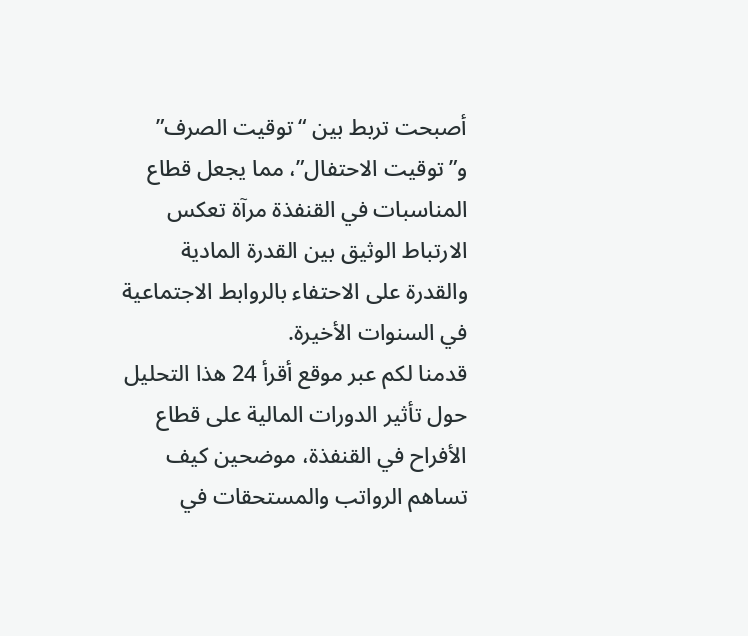أصبحت تربط بين “توقيت الصرف” و”توقيت الاحتفال”، مما يجعل قطاع المناسبات في القنفذة مرآة تعكس الارتباط الوثيق بين القدرة المادية والقدرة على الاحتفاء بالروابط الاجتماعية في السنوات الأخيرة.
قدمنا لكم عبر موقع أقرأ 24 هذا التحليل حول تأثير الدورات المالية على قطاع الأفراح في القنفذة، موضحين كيف تساهم الرواتب والمستحقات في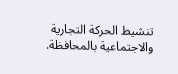تنشيط الحركة التجارية والاجتماعية بالمحافظة.